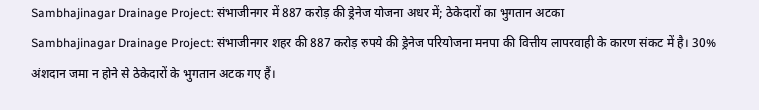Sambhajinagar Drainage Project: संभाजीनगर में 887 करोड़ की ड्रेनेज योजना अधर में; ठेकेदारों का भुगतान अटका
Sambhajinagar Drainage Project: संभाजीनगर शहर की 887 करोड़ रुपये की ड्रेनेज परियोजना मनपा की वित्तीय लापरवाही के कारण संकट में है। 30% अंशदान जमा न होने से ठेकेदारों के भुगतान अटक गए हैं।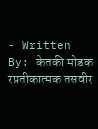- Written By: केतकी मोडक
रप्रतीकात्मक तसवीर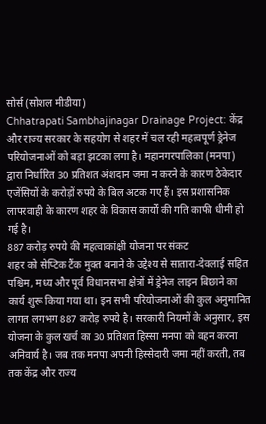सोर्स (सोशल मीडीया)
Chhatrapati Sambhajinagar Drainage Project: केंद्र और राज्य सरकार के सहयोग से शहर में चल रही महत्वपूर्ण ड्रेनेज परियोजनाओं को बड़ा झटका लगा है। महानगरपालिका (मनपा) द्वारा निर्धारित 30 प्रतिशत अंशदान जमा न करने के कारण ठेकेदार एजेंसियों के करोड़ों रुपये के बिल अटक गए हैं। इस प्रशासनिक लापरवाही के कारण शहर के विकास कार्यों की गति काफी धीमी हो गई है।
887 करोड़ रुपये की महत्वाकांक्षी योजना पर संकट
शहर को सेप्टिक टैंक मुक्त बनाने के उद्देश्य से सातारा-देवलाई सहित पश्चिम, मध्य और पूर्व विधानसभा क्षेत्रों में ड्रेनेज लाइन बिछाने का कार्य शुरू किया गया था। इन सभी परियोजनाओं की कुल अनुमानित लागत लगभग 887 करोड़ रुपये है। सरकारी नियमों के अनुसार, इस योजना के कुल खर्च का 30 प्रतिशत हिस्सा मनपा को वहन करना अनिवार्य है। जब तक मनपा अपनी हिस्सेदारी जमा नहीं करती, तब तक केंद्र और राज्य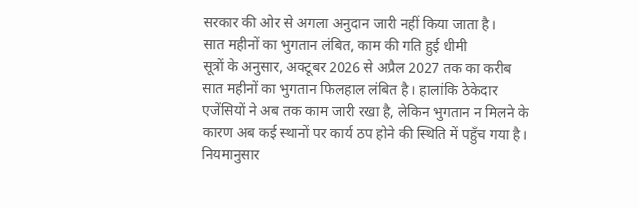सरकार की ओर से अगला अनुदान जारी नहीं किया जाता है।
सात महीनों का भुगतान लंबित, काम की गति हुई धीमी
सूत्रों के अनुसार, अक्टूबर 2026 से अप्रैल 2027 तक का करीब सात महीनों का भुगतान फिलहाल लंबित है। हालांकि ठेकेदार एजेंसियों ने अब तक काम जारी रखा है, लेकिन भुगतान न मिलने के कारण अब कई स्थानों पर कार्य ठप होने की स्थिति में पहुँच गया है। नियमानुसार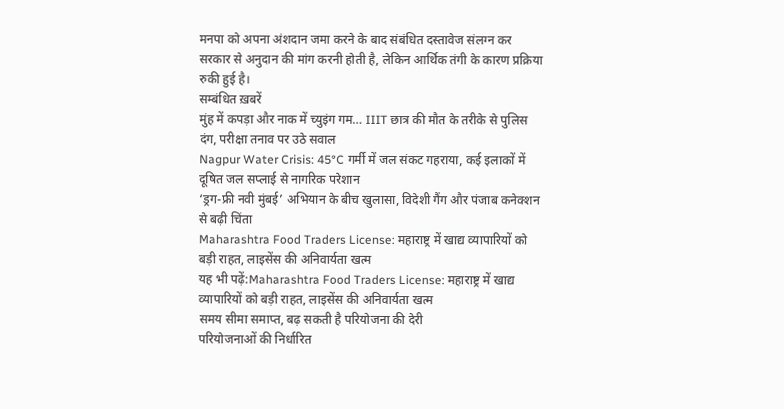मनपा को अपना अंशदान जमा करने के बाद संबंधित दस्तावेज संलग्न कर सरकार से अनुदान की मांग करनी होती है, लेकिन आर्थिक तंगी के कारण प्रक्रिया रुकी हुई है।
सम्बंधित ख़बरें
मुंह में कपड़ा और नाक में च्युइंग गम… IIIT छात्र की मौत के तरीके से पुलिस दंग, परीक्षा तनाव पर उठे सवाल
Nagpur Water Crisis: 45°C गर्मी में जल संकट गहराया, कई इलाकों में दूषित जल सप्लाई से नागरिक परेशान
‘ड्रग-फ्री नवी मुंबई’ अभियान के बीच खुलासा, विदेशी गैंग और पंजाब कनेक्शन से बढ़ी चिंता
Maharashtra Food Traders License: महाराष्ट्र में खाद्य व्यापारियों को बड़ी राहत, लाइसेंस की अनिवार्यता खत्म
यह भी पढ़ें:Maharashtra Food Traders License: महाराष्ट्र में खाद्य व्यापारियों को बड़ी राहत, लाइसेंस की अनिवार्यता खत्म
समय सीमा समाप्त, बढ़ सकती है परियोजना की देरी
परियोजनाओं की निर्धारित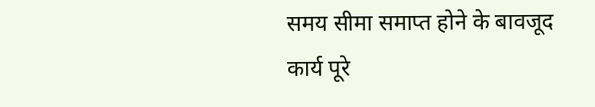समय सीमा समाप्त होने के बावजूद कार्य पूरे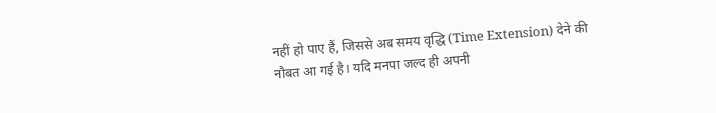नहीं हो पाए हैं, जिससे अब समय वृद्धि (Time Extension) देने की नौबत आ गई है। यदि मनपा जल्द ही अपनी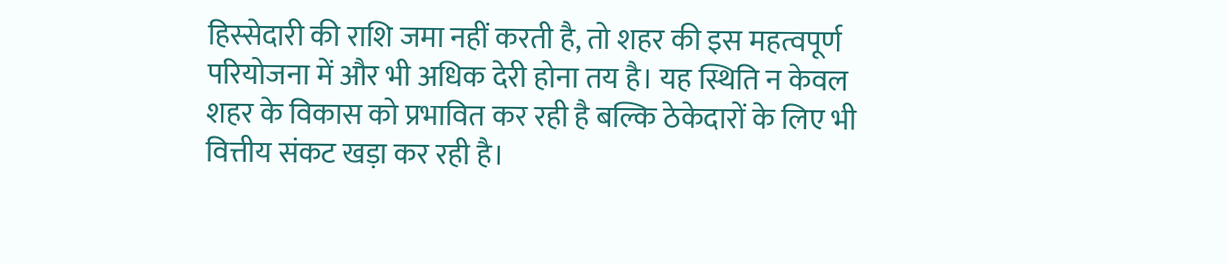हिस्सेदारी की राशि जमा नहीं करती है, तो शहर की इस महत्वपूर्ण परियोजना में और भी अधिक देरी होना तय है। यह स्थिति न केवल शहर के विकास को प्रभावित कर रही है बल्कि ठेकेदारों के लिए भी वित्तीय संकट खड़ा कर रही है।